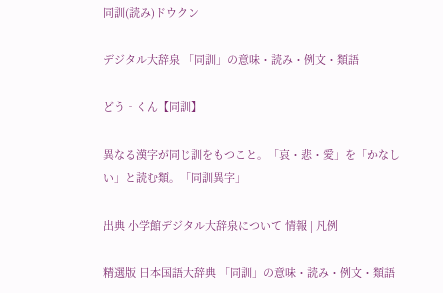同訓(読み)ドウクン

デジタル大辞泉 「同訓」の意味・読み・例文・類語

どう‐くん【同訓】

異なる漢字が同じ訓をもつこと。「哀・悲・愛」を「かなしい」と読む類。「同訓異字」

出典 小学館デジタル大辞泉について 情報 | 凡例

精選版 日本国語大辞典 「同訓」の意味・読み・例文・類語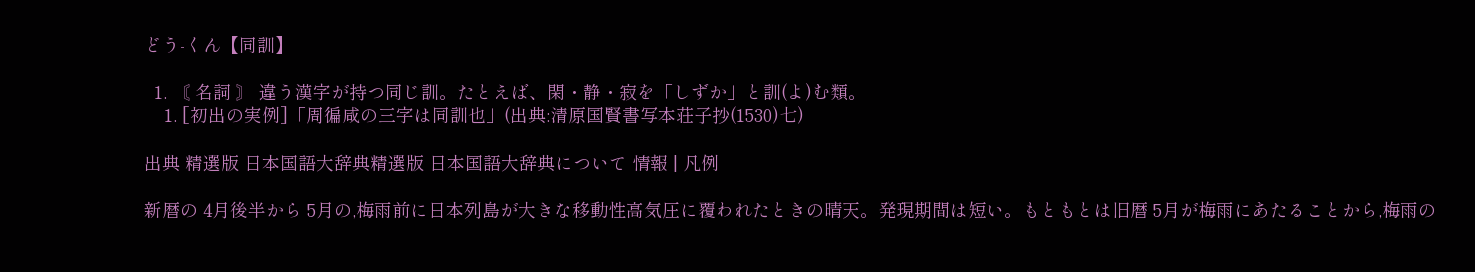どう‐くん【同訓】

  1. 〘 名詞 〙 違う漢字が持つ同じ訓。たとえば、閑・静・寂を「しずか」と訓(よ)む類。
    1. [初出の実例]「周徧咸の三字は同訓也」(出典:清原国賢書写本荘子抄(1530)七)

出典 精選版 日本国語大辞典精選版 日本国語大辞典について 情報 | 凡例

新暦の 4月後半から 5月の,梅雨前に日本列島が大きな移動性高気圧に覆われたときの晴天。発現期間は短い。もともとは旧暦 5月が梅雨にあたることから,梅雨の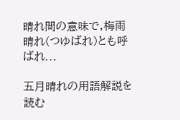晴れ間の意味で,梅雨晴れ(つゆばれ)とも呼ばれ...

五月晴れの用語解説を読む